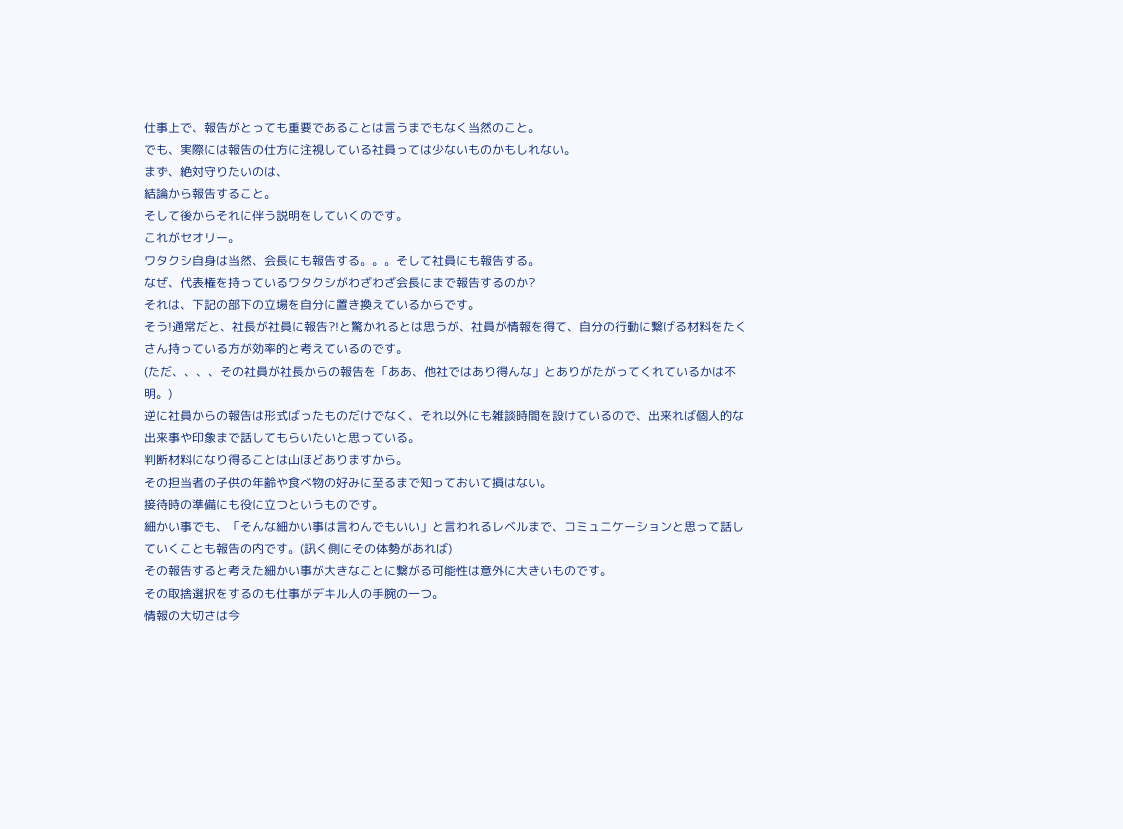仕事上で、報告がとっても重要であることは言うまでもなく当然のこと。
でも、実際には報告の仕方に注視している社員っては少ないものかもしれない。
まず、絶対守りたいのは、
結論から報告すること。
そして後からそれに伴う説明をしていくのです。
これがセオリー。
ワタクシ自身は当然、会長にも報告する。。。そして社員にも報告する。
なぜ、代表権を持っているワタクシがわざわざ会長にまで報告するのか?
それは、下記の部下の立場を自分に置き換えているからです。
そう!通常だと、社長が社員に報告?!と驚かれるとは思うが、社員が情報を得て、自分の行動に繋げる材料をたくさん持っている方が効率的と考えているのです。
(ただ、、、、その社員が社長からの報告を「ああ、他社ではあり得んな」とありがたがってくれているかは不明。)
逆に社員からの報告は形式ばったものだけでなく、それ以外にも雑談時間を設けているので、出来れば個人的な出来事や印象まで話してもらいたいと思っている。
判断材料になり得ることは山ほどありますから。
その担当者の子供の年齢や食べ物の好みに至るまで知っておいて損はない。
接待時の準備にも役に立つというものです。
細かい事でも、「そんな細かい事は言わんでもいい」と言われるレベルまで、コミュニケーションと思って話していくことも報告の内です。(訊く側にその体勢があれば)
その報告すると考えた細かい事が大きなことに繋がる可能性は意外に大きいものです。
その取捨選択をするのも仕事がデキル人の手腕の一つ。
情報の大切さは今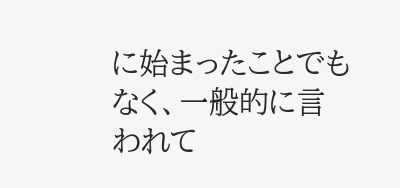に始まったことでもなく、一般的に言われて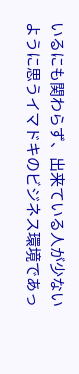いるにも関わらず、出来ている人が少ないように思うイマドキのビジネス環境であっ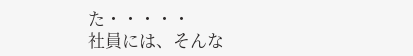た・・・・・
社員には、そんな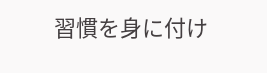習慣を身に付け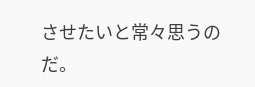させたいと常々思うのだ。